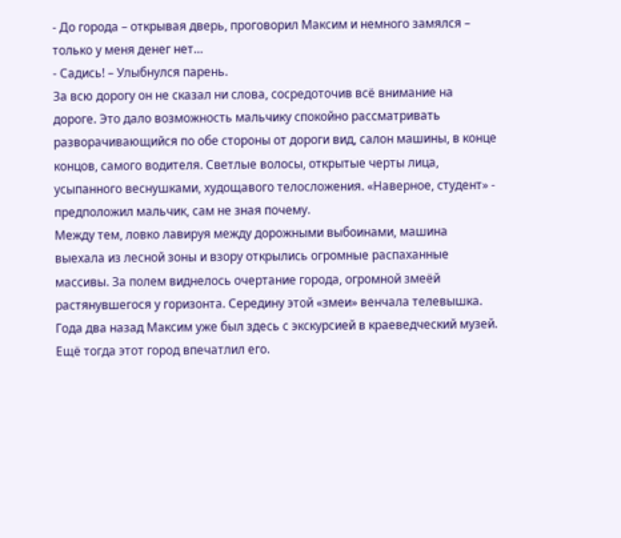- До города – открывая дверь, проговорил Максим и немного замялся – только у меня денег нет…
- Садись! – Улыбнулся парень.
За всю дорогу он не сказал ни слова, сосредоточив всё внимание на дороге. Это дало возможность мальчику спокойно рассматривать разворачивающийся по обе стороны от дороги вид, салон машины, в конце концов, самого водителя. Светлые волосы, открытые черты лица, усыпанного веснушками, худощавого телосложения. «Наверное, студент» - предположил мальчик, сам не зная почему.
Между тем, ловко лавируя между дорожными выбоинами, машина выехала из лесной зоны и взору открылись огромные распаханные массивы. За полем виднелось очертание города, огромной змеёй растянувшегося у горизонта. Середину этой «змеи» венчала телевышка. Года два назад Максим уже был здесь с экскурсией в краеведческий музей. Ещё тогда этот город впечатлил его.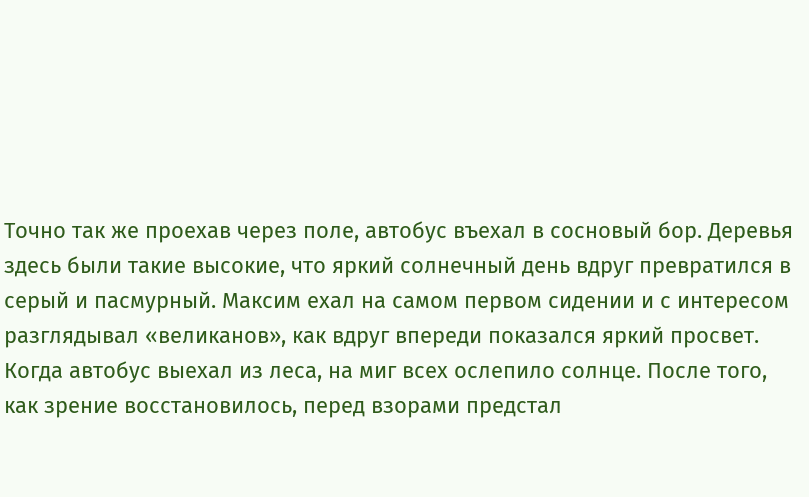Точно так же проехав через поле, автобус въехал в сосновый бор. Деревья здесь были такие высокие, что яркий солнечный день вдруг превратился в серый и пасмурный. Максим ехал на самом первом сидении и с интересом разглядывал «великанов», как вдруг впереди показался яркий просвет. Когда автобус выехал из леса, на миг всех ослепило солнце. После того, как зрение восстановилось, перед взорами предстал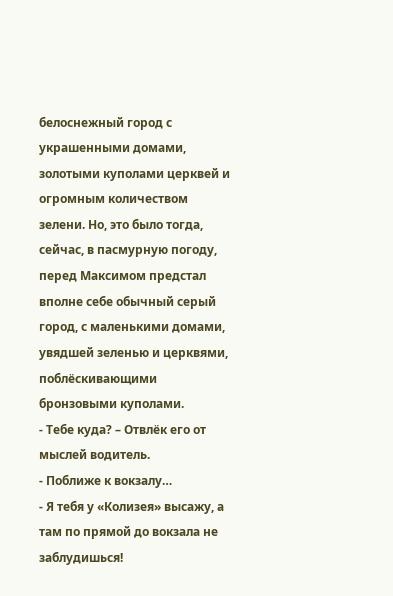белоснежный город с украшенными домами, золотыми куполами церквей и огромным количеством зелени. Но, это было тогда, сейчас, в пасмурную погоду, перед Максимом предстал вполне себе обычный серый город, с маленькими домами, увядшей зеленью и церквями, поблёскивающими бронзовыми куполами.
- Тебе куда? – Отвлёк его от мыслей водитель.
- Поближе к вокзалу…
- Я тебя у «Колизея» высажу, а там по прямой до вокзала не заблудишься!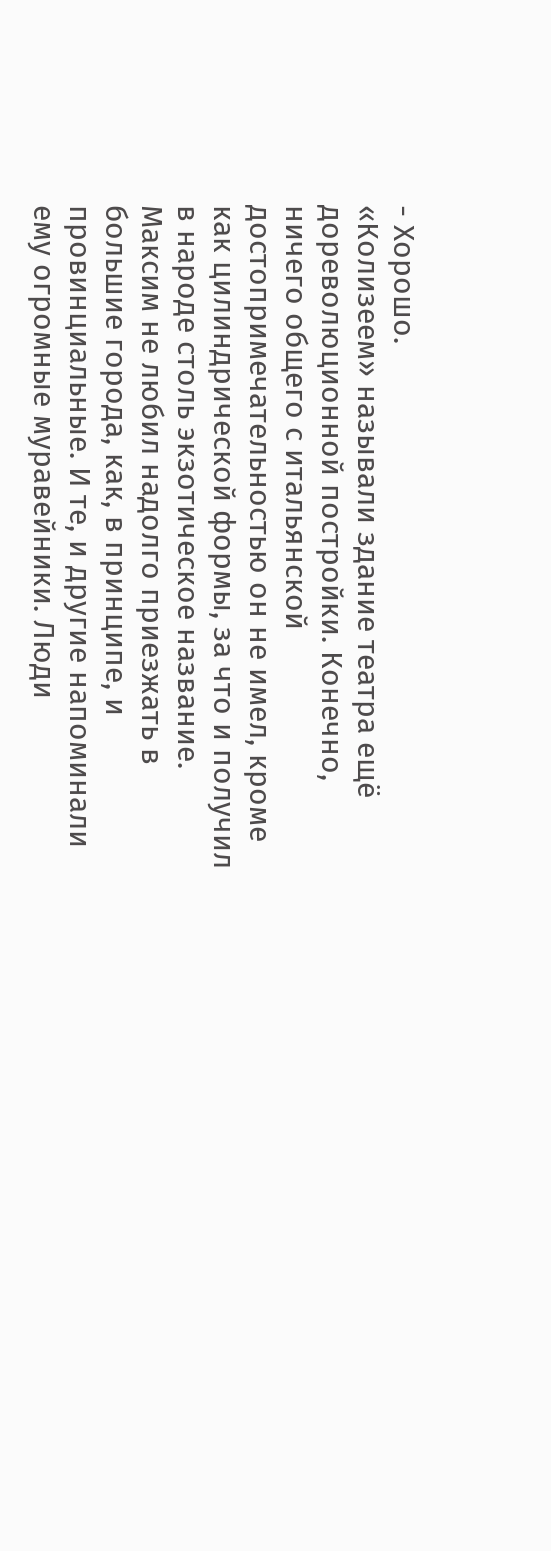- Хорошо.
«Колизеем» называли здание театра ещё дореволюционной постройки. Конечно, ничего общего с итальянской достопримечательностью он не имел, кроме как цилиндрической формы, за что и получил в народе столь экзотическое название. Максим не любил надолго приезжать в большие города, как, в принципе, и провинциальные. И те, и другие напоминали ему огромные муравейники. Люди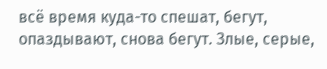всё время куда-то спешат, бегут, опаздывают, снова бегут. Злые, серые,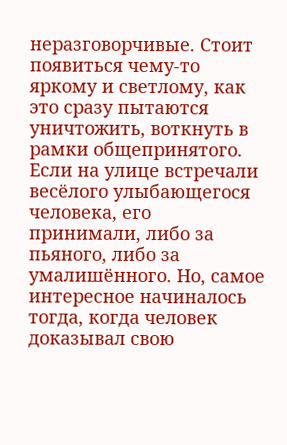неразговорчивые. Стоит появиться чему-то яркому и светлому, как это сразу пытаются уничтожить, воткнуть в рамки общепринятого. Если на улице встречали весёлого улыбающегося человека, его принимали, либо за пьяного, либо за умалишённого. Но, самое интересное начиналось тогда, когда человек доказывал свою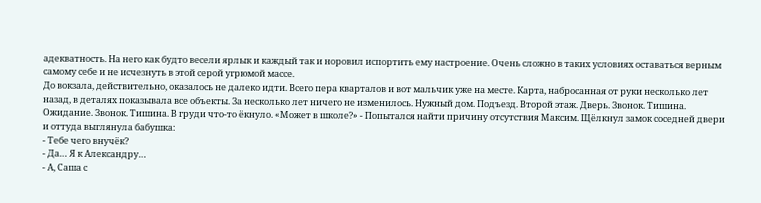адекватность. На него как будто весели ярлык и каждый так и норовил испортить ему настроение. Очень сложно в таких условиях оставаться верным самому себе и не исчезнуть в этой серой угрюмой массе.
До вокзала, действительно, оказалось не далеко идти. Всего пера кварталов и вот мальчик уже на месте. Карта, набросанная от руки несколько лет назад, в деталях показывала все объекты. За несколько лет ничего не изменилось. Нужный дом. Подъезд. Второй этаж. Дверь. Звонок. Тишина. Ожидание. Звонок. Тишина. В груди что-то ёкнуло. «Может в школе?» - Попытался найти причину отсутствия Максим. Щёлкнул замок соседней двери и оттуда выглянула бабушка:
- Тебе чего внучёк?
- Да… Я к Александру…
- А, Саша с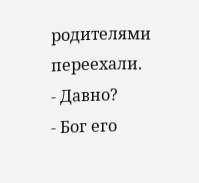родителями переехали.
- Давно?
- Бог его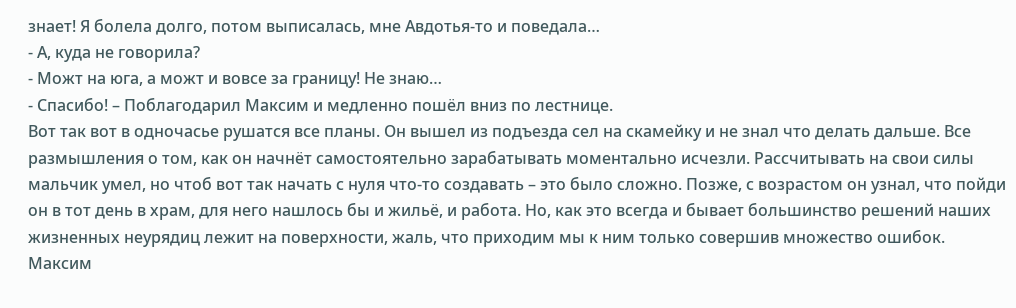знает! Я болела долго, потом выписалась, мне Авдотья-то и поведала…
- А, куда не говорила?
- Можт на юга, а можт и вовсе за границу! Не знаю…
- Спасибо! – Поблагодарил Максим и медленно пошёл вниз по лестнице.
Вот так вот в одночасье рушатся все планы. Он вышел из подъезда сел на скамейку и не знал что делать дальше. Все размышления о том, как он начнёт самостоятельно зарабатывать моментально исчезли. Рассчитывать на свои силы мальчик умел, но чтоб вот так начать с нуля что-то создавать – это было сложно. Позже, с возрастом он узнал, что пойди он в тот день в храм, для него нашлось бы и жильё, и работа. Но, как это всегда и бывает большинство решений наших жизненных неурядиц лежит на поверхности, жаль, что приходим мы к ним только совершив множество ошибок. Максим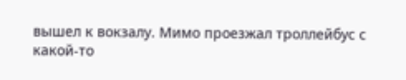вышел к вокзалу. Мимо проезжал троллейбус с какой-то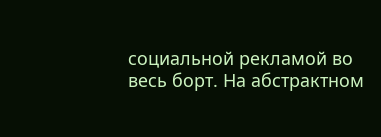социальной рекламой во весь борт. На абстрактном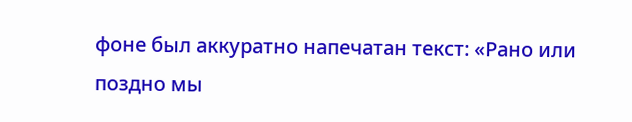фоне был аккуратно напечатан текст: «Рано или поздно мы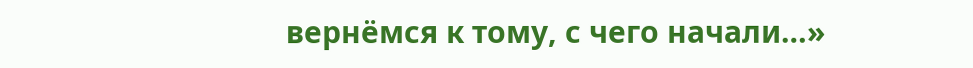вернёмся к тому, с чего начали…»